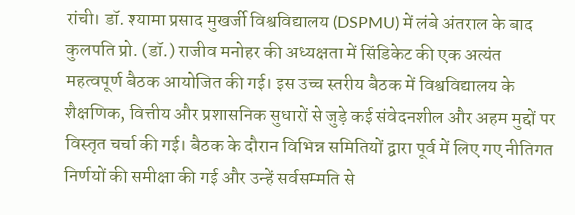रांची। डॉ. श्यामा प्रसाद मुखर्जी विश्वविद्यालय (DSPMU) में लंबे अंतराल के बाद कुलपति प्रो. (डॉ.) राजीव मनोहर की अध्यक्षता में सिंडिकेट की एक अत्यंत महत्वपूर्ण बैठक आयोजित की गई। इस उच्च स्तरीय बैठक में विश्वविद्यालय के शैक्षणिक, वित्तीय और प्रशासनिक सुधारों से जुड़े कई संवेदनशील और अहम मुद्दों पर विस्तृत चर्चा की गई। बैठक के दौरान विभिन्न समितियों द्वारा पूर्व में लिए गए नीतिगत निर्णयों की समीक्षा की गई और उन्हें सर्वसम्मति से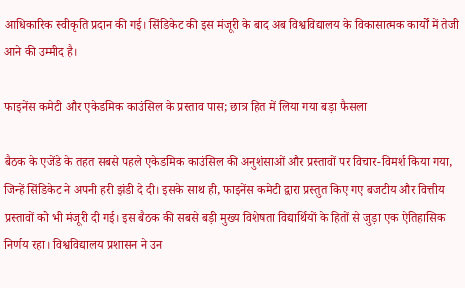आधिकारिक स्वीकृति प्रदान की गई। सिंडिकेट की इस मंजूरी के बाद अब विश्वविद्यालय के विकासात्मक कार्यों में तेजी आने की उम्मीद है।

फाइनेंस कमेटी और एकेडमिक काउंसिल के प्रस्ताव पास; छात्र हित में लिया गया बड़ा फैसला

बैठक के एजेंडे के तहत सबसे पहले एकेडमिक काउंसिल की अनुशंसाओं और प्रस्तावों पर विचार-विमर्श किया गया, जिन्हें सिंडिकेट ने अपनी हरी झंडी दे दी। इसके साथ ही, फाइनेंस कमेटी द्वारा प्रस्तुत किए गए बजटीय और वित्तीय प्रस्तावों को भी मंजूरी दी गई। इस बैठक की सबसे बड़ी मुख्य विशेषता विद्यार्थियों के हितों से जुड़ा एक ऐतिहासिक निर्णय रहा। विश्वविद्यालय प्रशासन ने उन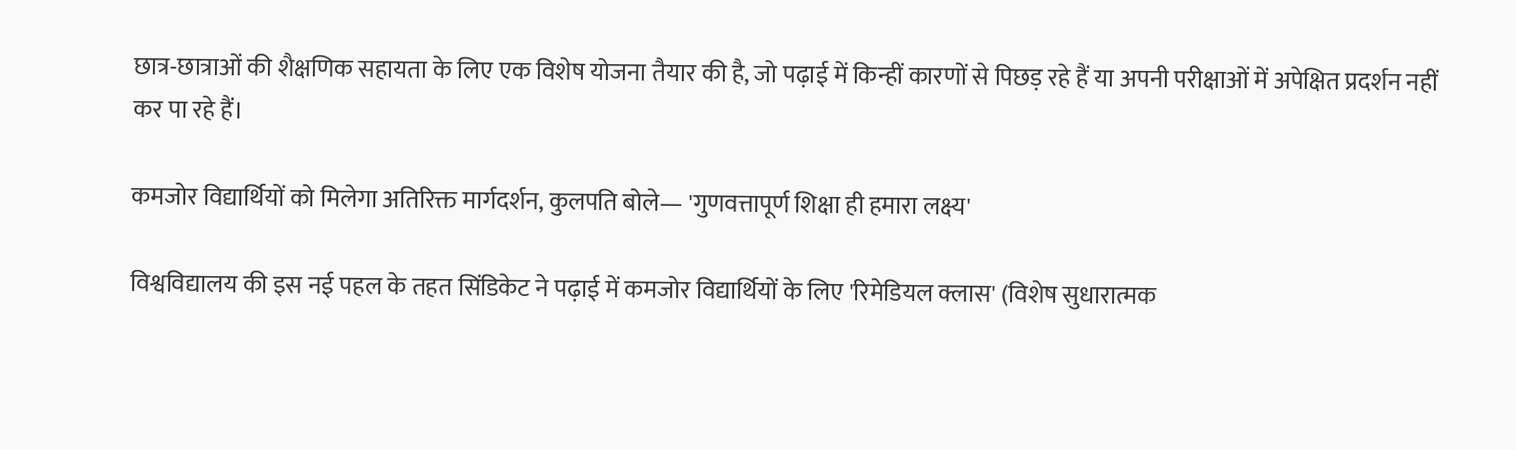छात्र-छात्राओं की शैक्षणिक सहायता के लिए एक विशेष योजना तैयार की है, जो पढ़ाई में किन्हीं कारणों से पिछड़ रहे हैं या अपनी परीक्षाओं में अपेक्षित प्रदर्शन नहीं कर पा रहे हैं।

कमजोर विद्यार्थियों को मिलेगा अतिरिक्त मार्गदर्शन, कुलपति बोले— 'गुणवत्तापूर्ण शिक्षा ही हमारा लक्ष्य'

विश्वविद्यालय की इस नई पहल के तहत सिंडिकेट ने पढ़ाई में कमजोर विद्यार्थियों के लिए 'रिमेडियल क्लास' (विशेष सुधारात्मक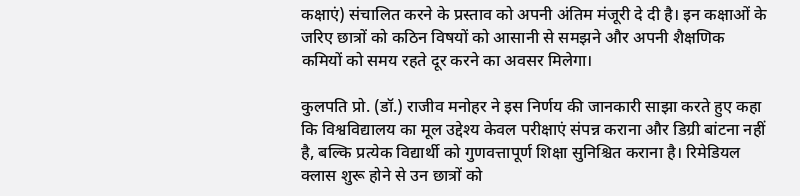कक्षाएं) संचालित करने के प्रस्ताव को अपनी अंतिम मंजूरी दे दी है। इन कक्षाओं के जरिए छात्रों को कठिन विषयों को आसानी से समझने और अपनी शैक्षणिक कमियों को समय रहते दूर करने का अवसर मिलेगा।

कुलपति प्रो. (डॉ.) राजीव मनोहर ने इस निर्णय की जानकारी साझा करते हुए कहा कि विश्वविद्यालय का मूल उद्देश्य केवल परीक्षाएं संपन्न कराना और डिग्री बांटना नहीं है, बल्कि प्रत्येक विद्यार्थी को गुणवत्तापूर्ण शिक्षा सुनिश्चित कराना है। रिमेडियल क्लास शुरू होने से उन छात्रों को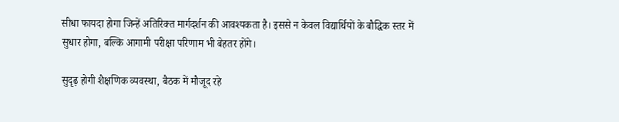सीधा फायदा होगा जिन्हें अतिरिक्त मार्गदर्शन की आवश्यकता है। इससे न केवल विद्यार्थियों के बौद्धिक स्तर में सुधार होगा, बल्कि आगामी परीक्षा परिणाम भी बेहतर होंगे।

सुदृढ़ होगी शैक्षणिक व्यवस्था, बैठक में मौजूद रहे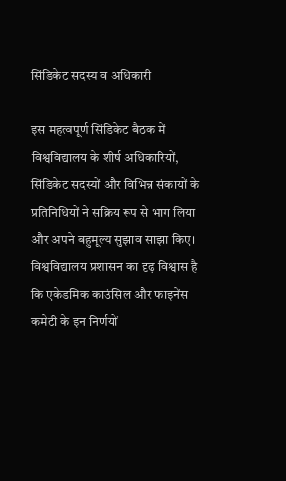सिंडिकेट सदस्य व अधिकारी

इस महत्वपूर्ण सिंडिकेट बैठक में विश्वविद्यालय के शीर्ष अधिकारियों, सिंडिकेट सदस्यों और विभिन्न संकायों के प्रतिनिधियों ने सक्रिय रूप से भाग लिया और अपने बहुमूल्य सुझाव साझा किए। विश्वविद्यालय प्रशासन का दृढ़ विश्वास है कि एकेडमिक काउंसिल और फाइनेंस कमेटी के इन निर्णयों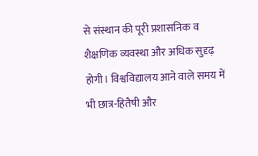से संस्थान की पूरी प्रशासनिक व शैक्षणिक व्यवस्था और अधिक सुदृढ़ होगी। विश्वविद्यालय आने वाले समय में भी छात्र-हितैषी और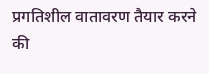प्रगतिशील वातावरण तैयार करने की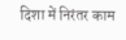दिशा में निरंतर काम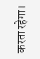करता रहेगा।